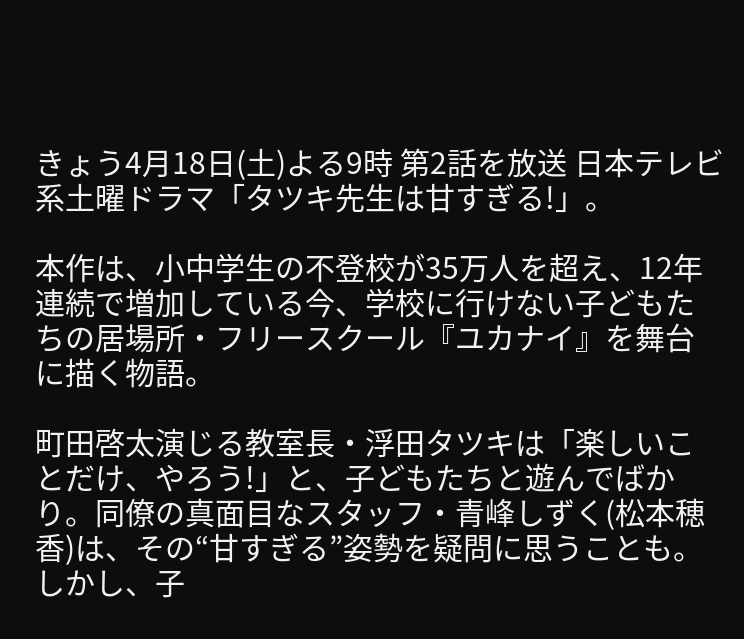きょう4月18日(土)よる9時 第2話を放送 日本テレビ系土曜ドラマ「タツキ先生は甘すぎる!」。

本作は、小中学生の不登校が35万人を超え、12年連続で増加している今、学校に行けない子どもたちの居場所・フリースクール『ユカナイ』を舞台に描く物語。

町田啓太演じる教室長・浮田タツキは「楽しいことだけ、やろう!」と、子どもたちと遊んでばかり。同僚の真面目なスタッフ・青峰しずく(松本穂香)は、その“甘すぎる”姿勢を疑問に思うことも。しかし、子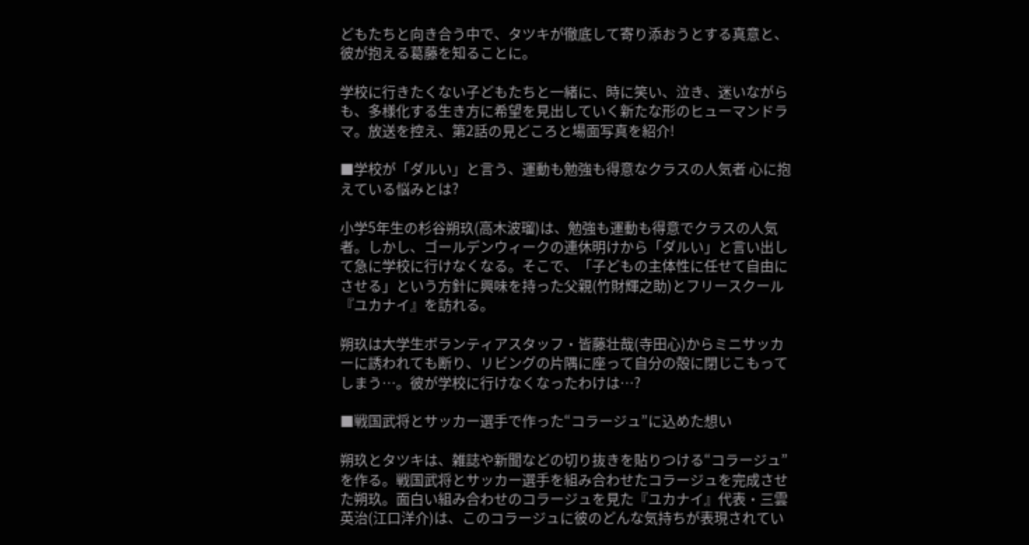どもたちと向き合う中で、タツキが徹底して寄り添おうとする真意と、彼が抱える葛藤を知ることに。

学校に行きたくない子どもたちと一緒に、時に笑い、泣き、迷いながらも、多様化する生き方に希望を見出していく新たな形のヒューマンドラマ。放送を控え、第2話の見どころと場面写真を紹介!

■学校が「ダルい」と言う、運動も勉強も得意なクラスの人気者 心に抱えている悩みとは?

小学5年生の杉谷朔玖(高木波瑠)は、勉強も運動も得意でクラスの人気者。しかし、ゴールデンウィークの連休明けから「ダルい」と言い出して急に学校に行けなくなる。そこで、「子どもの主体性に任せて自由にさせる」という方針に興味を持った父親(竹財輝之助)とフリースクール『ユカナイ』を訪れる。

朔玖は大学生ボランティアスタッフ・皆藤壮哉(寺田心)からミニサッカーに誘われても断り、リビングの片隅に座って自分の殻に閉じこもってしまう…。彼が学校に行けなくなったわけは…?

■戦国武将とサッカー選手で作った“コラージュ”に込めた想い

朔玖とタツキは、雑誌や新聞などの切り抜きを貼りつける“コラージュ”を作る。戦国武将とサッカー選手を組み合わせたコラージュを完成させた朔玖。面白い組み合わせのコラージュを見た『ユカナイ』代表・三雲英治(江口洋介)は、このコラージュに彼のどんな気持ちが表現されてい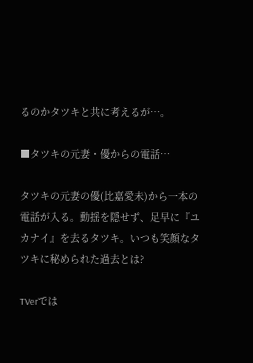るのかタツキと共に考えるが…。

■タツキの元妻・優からの電話…

タツキの元妻の優(比嘉愛未)から一本の電話が入る。動揺を隠せず、足早に『ユカナイ』を去るタツキ。いつも笑顔なタツキに秘められた過去とは?

TVerでは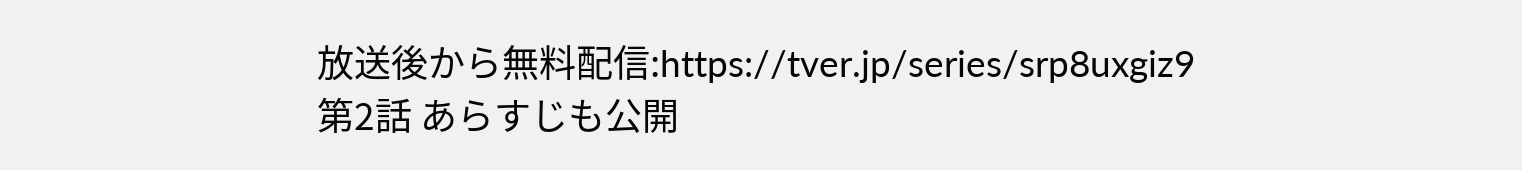放送後から無料配信:https://tver.jp/series/srp8uxgiz9
第2話 あらすじも公開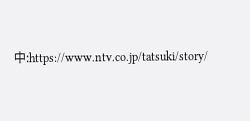中:https://www.ntv.co.jp/tatsuki/story/